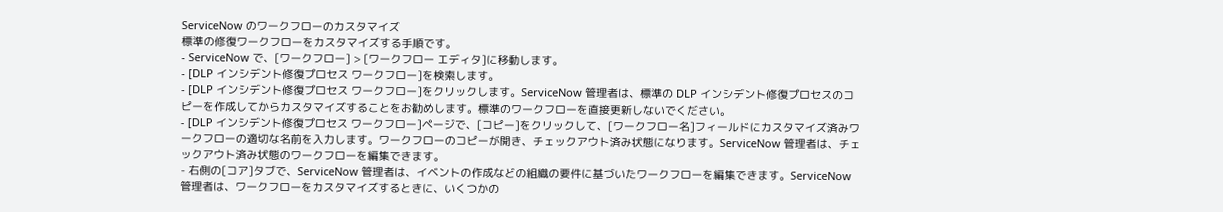ServiceNow のワークフローのカスタマイズ
標準の修復ワークフローをカスタマイズする手順です。
- ServiceNow で、[ワークフロー] > [ワークフロー エディタ]に移動します。
- [DLP インシデント修復プロセス ワークフロー]を検索します。
- [DLP インシデント修復プロセス ワークフロー]をクリックします。ServiceNow 管理者は、標準の DLP インシデント修復プロセスのコピーを作成してからカスタマイズすることをお勧めします。標準のワークフローを直接更新しないでください。
- [DLP インシデント修復プロセス ワークフロー]ページで、[コピー]をクリックして、[ワークフロー名]フィールドにカスタマイズ済みワークフローの適切な名前を入力します。ワークフローのコピーが開き、チェックアウト済み状態になります。ServiceNow 管理者は、チェックアウト済み状態のワークフローを編集できます。
- 右側の[コア]タブで、ServiceNow 管理者は、イベントの作成などの組織の要件に基づいたワークフローを編集できます。ServiceNow 管理者は、ワークフローをカスタマイズするときに、いくつかの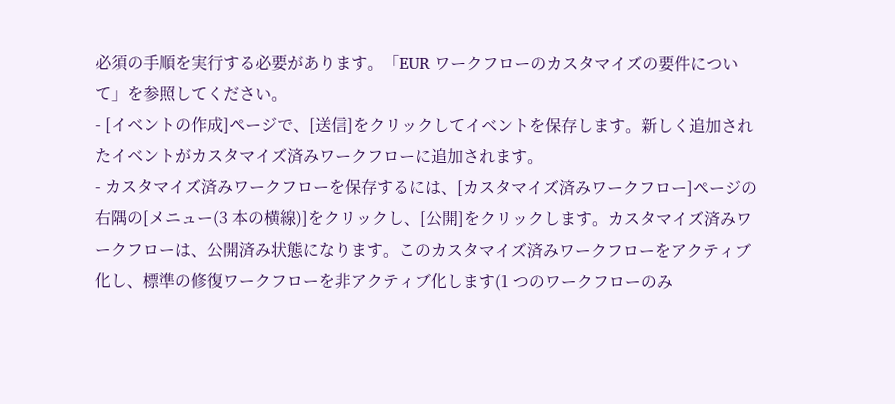必須の手順を実行する必要があります。「EUR ワークフローのカスタマイズの要件について」を参照してください。
- [イベントの作成]ページで、[送信]をクリックしてイベントを保存します。新しく追加されたイベントがカスタマイズ済みワークフローに追加されます。
- カスタマイズ済みワークフローを保存するには、[カスタマイズ済みワークフロー]ページの右隅の[メニュー(3 本の横線)]をクリックし、[公開]をクリックします。カスタマイズ済みワークフローは、公開済み状態になります。このカスタマイズ済みワークフローをアクティブ化し、標準の修復ワークフローを非アクティブ化します(1 つのワークフローのみ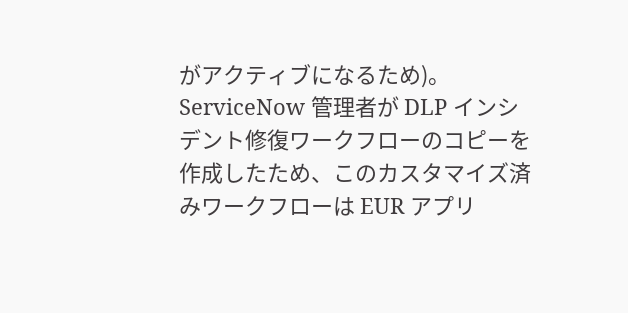がアクティブになるため)。ServiceNow 管理者が DLP インシデント修復ワークフローのコピーを作成したため、このカスタマイズ済みワークフローは EUR アプリ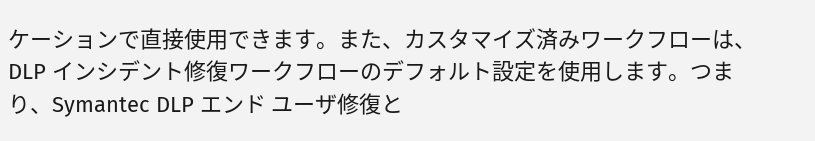ケーションで直接使用できます。また、カスタマイズ済みワークフローは、DLP インシデント修復ワークフローのデフォルト設定を使用します。つまり、Symantec DLP エンド ユーザ修復と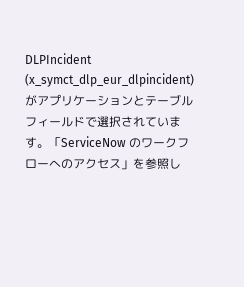DLPIncident (x_symct_dlp_eur_dlpincident)がアプリケーションとテーブルフィールドで選択されています。「ServiceNow のワークフローへのアクセス」を参照し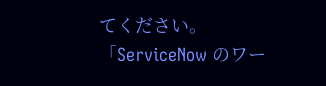てください。
「ServiceNow のワー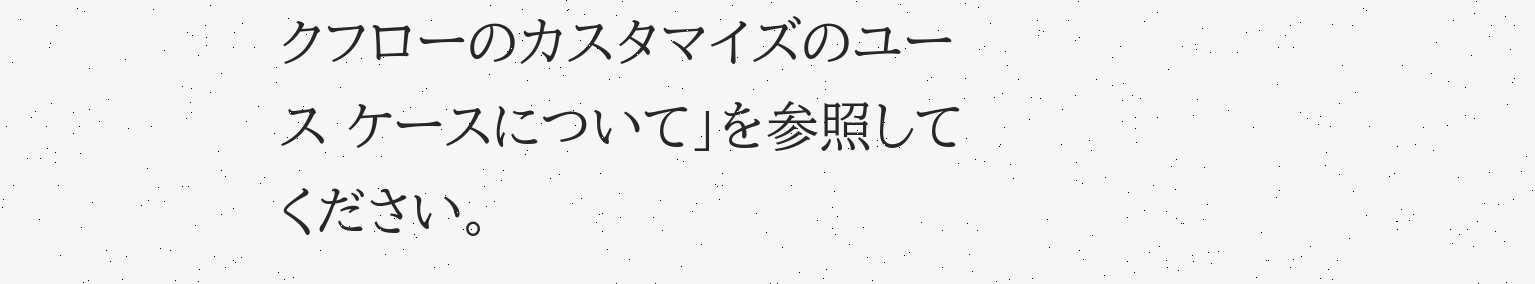クフローのカスタマイズのユース ケースについて」を参照してください。